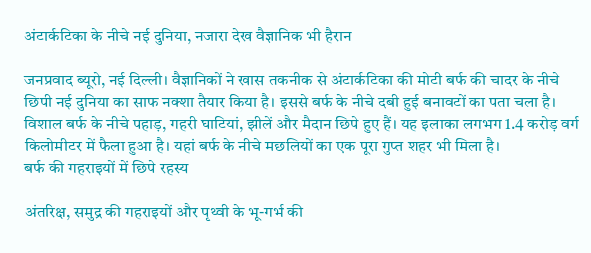अंटार्कटिका के नीचे नई दुनिया, नजारा देख वैज्ञानिक भी हैरान

जनप्रवाद ब्यूरो, नई दिल्ली। वैज्ञानिकों ने खास तकनीक से अंटार्कटिका की मोटी बर्फ की चादर के नीचे छिपी नई दुनिया का साफ नक्शा तैयार किया है। इससे बर्फ के नीचे दबी हुई बनावटों का पता चला है। विशाल बर्फ के नीचे पहाड़, गहरी घाटियां, झीलें और मैदान छिपे हुए हैं। यह इलाका लगभग 1.4 करोड़ वर्ग किलोमीटर में फैला हुआ है। यहां बर्फ के नीचे मछलियों का एक पूरा गुप्त शहर भी मिला है।
बर्फ की गहराइयों में छिपे रहस्य

अंतरिक्ष, समुद्र की गहराइयों और पृथ्वी के भू-गर्भ की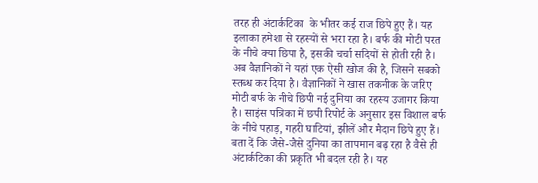तरह ही अंटार्कटिका  के भीतर कई राज छिपे हुए हैं। यह इलाका हमेशा से रहस्यों से भरा रहा है। बर्फ की मोटी परत के नीचे क्या छिपा है, इसकी चर्चा सदियों से होती रही है। अब वैज्ञानिकों ने यहां एक ऐसी खोज की है, जिसने सबको स्तब्ध कर दिया है। वैज्ञानिकों ने खास तकनीक के जरिए मोटी बर्फ के नीचे छिपी नई दुनिया का रहस्य उजागर किया है। साइंस पत्रिका में छपी रिपोर्ट के अनुसार इस विशाल बर्फ के नीचे पहाड़, गहरी घाटियां, झीलें और मैदान छिपे हुए हैं। बता दें कि जैसे-जैसे दुनिया का तापमान बढ़ रहा है वैसे ही अंटार्कटिका की प्रकृति भी बदल रही है। यह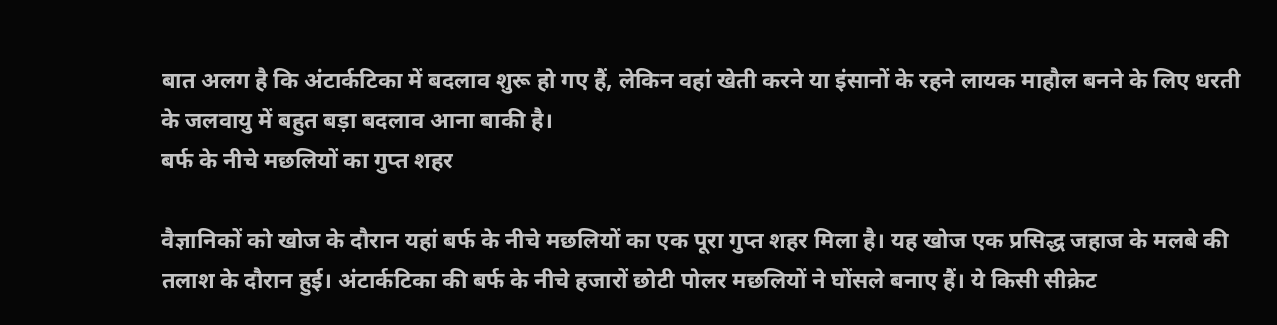बात अलग है कि अंटार्कटिका में बदलाव शुरू हो गए हैं, लेकिन वहां खेती करने या इंसानों के रहने लायक माहौल बनने के लिए धरती के जलवायु में बहुत बड़ा बदलाव आना बाकी है।
बर्फ के नीचे मछलियों का गुप्त शहर

वैज्ञानिकों को खोज के दौरान यहां बर्फ के नीचे मछलियों का एक पूरा गुप्त शहर मिला है। यह खोज एक प्रसिद्ध जहाज के मलबे की तलाश के दौरान हुई। अंटार्कटिका की बर्फ के नीचे हजारों छोटी पोलर मछलियों ने घोंसले बनाए हैं। ये किसी सीक्रेट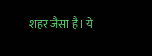शहर जैसा है। ये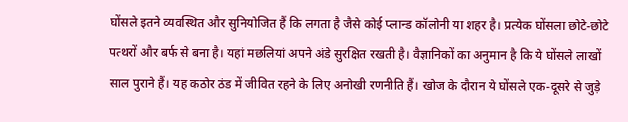घोंसले इतने व्यवस्थित और सुनियोजित हैं कि लगता है जैसे कोई प्लान्ड कॉलोनी या शहर है। प्रत्येक घोंसला छोटे-छोटे पत्थरों और बर्फ से बना है। यहां मछलियां अपने अंडे सुरक्षित रखती है। वैज्ञानिकों का अनुमान है कि ये घोंसले लाखों साल पुराने हैं। यह कठोर ठंड में जीवित रहने के लिए अनोखी रणनीति हैं। खोज के दौरान ये घोंसले एक-दूसरे से जुड़े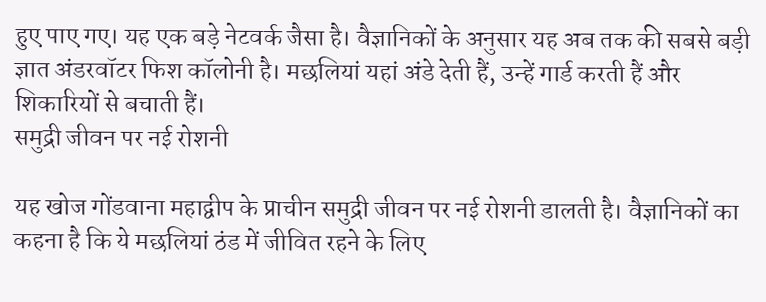हुए पाए गए। यह एक बड़े नेटवर्क जैसा है। वैज्ञानिकों के अनुसार यह अब तक की सबसे बड़ी ज्ञात अंडरवॉटर फिश कॉलोनी है। मछलियां यहां अंडे देती हैं, उन्हें गार्ड करती हैं और शिकारियों से बचाती हैं।
समुद्री जीवन पर नई रोशनी

यह खोज गोंडवाना महाद्वीप के प्राचीन समुद्री जीवन पर नई रोशनी डालती है। वैज्ञानिकों का कहना है कि ये मछलियां ठंड में जीवित रहने के लिए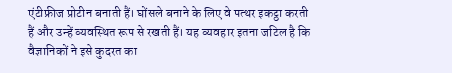एंटीफ्रीज प्रोटीन बनाती हैं। घोंसले बनाने के लिए वे पत्थर इकट्ठा करती हैं और उन्हें व्यवस्थित रूप से रखती हैं। यह व्यवहार इतना जटिल है कि वैज्ञानिकों ने इसे कुदरत का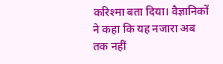करिश्मा बता दिया। वैज्ञानिकों ने कहा कि यह नजारा अब तक नहीं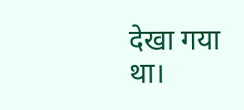देखा गया था।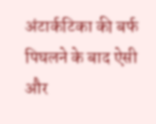अंटार्कटिका की बर्फ पिघलने के बाद ऐसी और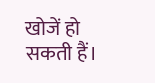खोजें हो सकती हैं।